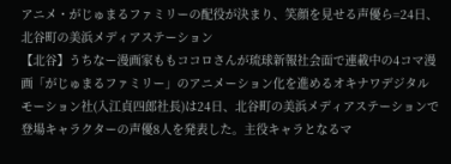アニメ・がじゅまるファミリーの配役が決まり、笑顔を見せる声優ら=24日、北谷町の美浜メディアステーション
【北谷】うちなー漫画家ももココロさんが琉球新報社会面で連載中の4コマ漫画「がじゅまるファミリー」のアニメーション化を進めるオキナワデジタルモーション社(入江貞四郎社長)は24日、北谷町の美浜メディアステーションで登場キャラクターの声優8人を発表した。主役キャラとなるマ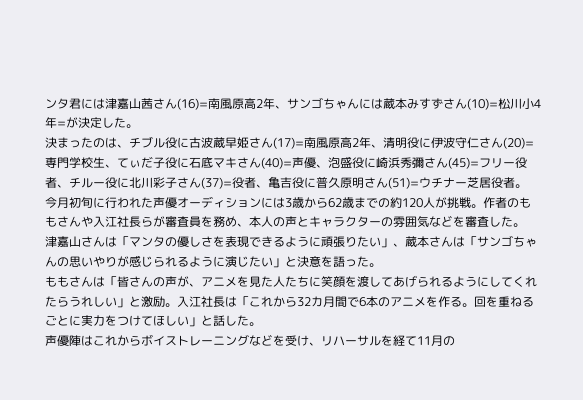ンタ君には津嘉山茜さん(16)=南風原高2年、サンゴちゃんには蔵本みすずさん(10)=松川小4年=が決定した。
決まったのは、チブル役に古波蔵早姫さん(17)=南風原高2年、清明役に伊波守仁さん(20)=専門学校生、てぃだ子役に石底マキさん(40)=声優、泡盛役に崎浜秀彌さん(45)=フリー役者、チルー役に北川彩子さん(37)=役者、亀吉役に普久原明さん(51)=ウチナー芝居役者。
今月初旬に行われた声優オーディションには3歳から62歳までの約120人が挑戦。作者のももさんや入江社長らが審査員を務め、本人の声とキャラクターの雰囲気などを審査した。
津嘉山さんは「マンタの優しさを表現できるように頑張りたい」、蔵本さんは「サンゴちゃんの思いやりが感じられるように演じたい」と決意を語った。
ももさんは「皆さんの声が、アニメを見た人たちに笑顔を渡してあげられるようにしてくれたらうれしい」と激励。入江社長は「これから32カ月間で6本のアニメを作る。回を重ねるごとに実力をつけてほしい」と話した。
声優陣はこれからボイストレーニングなどを受け、リハーサルを経て11月の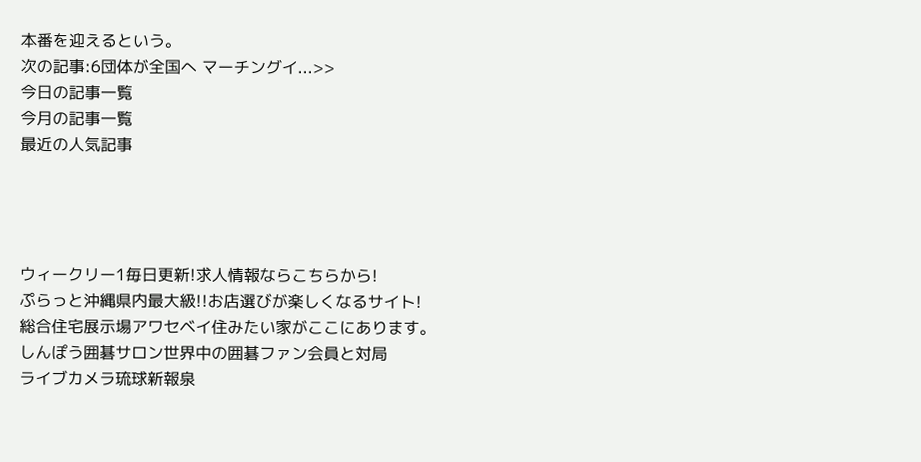本番を迎えるという。
次の記事:6団体が全国へ マーチングイ...>>
今日の記事一覧
今月の記事一覧
最近の人気記事




ウィークリー1毎日更新!求人情報ならこちらから!
ぷらっと沖縄県内最大級!!お店選びが楽しくなるサイト!
総合住宅展示場アワセベイ住みたい家がここにあります。
しんぽう囲碁サロン世界中の囲碁ファン会員と対局
ライブカメラ琉球新報泉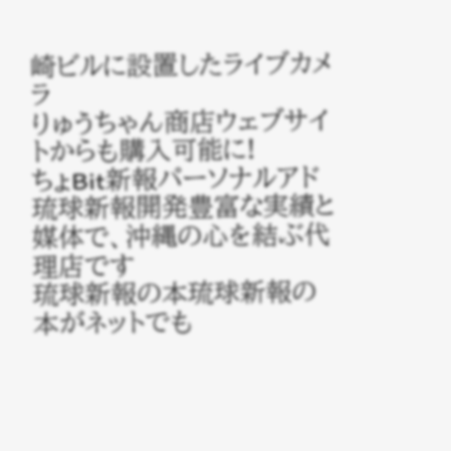崎ビルに設置したライブカメラ
りゅうちゃん商店ウェブサイトからも購入可能に!
ちょBit新報パーソナルアド
琉球新報開発豊富な実績と媒体で、沖縄の心を結ぶ代理店です
琉球新報の本琉球新報の本がネットでも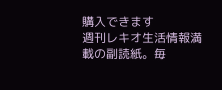購入できます
週刊レキオ生活情報満載の副読紙。毎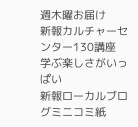週木曜お届け
新報カルチャーセンター130講座 学ぶ楽しさがいっぱい
新報ローカルブログミニコミ紙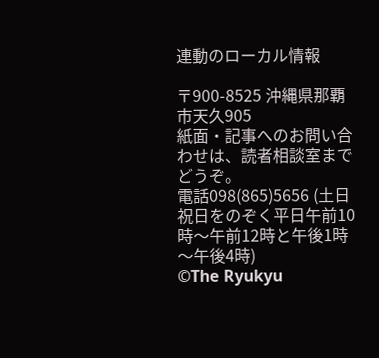連動のローカル情報

〒900-8525 沖縄県那覇市天久905
紙面・記事へのお問い合わせは、読者相談室までどうぞ。
電話098(865)5656 (土日祝日をのぞく平日午前10時〜午前12時と午後1時〜午後4時)
©The Ryukyu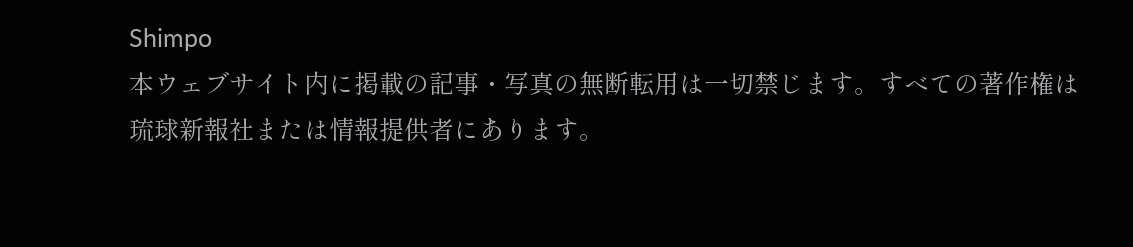Shimpo
本ウェブサイト内に掲載の記事・写真の無断転用は一切禁じます。すべての著作権は琉球新報社または情報提供者にあります。